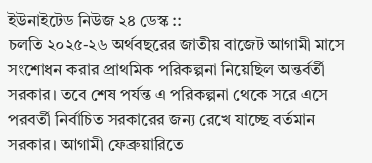ইউনাইটেড নিউজ ২৪ ডেস্ক ::
চলতি ২০২৫-২৬ অর্থবছরের জাতীয় বাজেট আগামী মাসে সংশোধন করার প্রাথমিক পরিকল্পনা নিয়েছিল অন্তর্বর্তী সরকার। তবে শেষ পর্যন্ত এ পরিকল্পনা থেকে সরে এসে পরবর্তী নির্বাচিত সরকারের জন্য রেখে যাচ্ছে বর্তমান সরকার। আগামী ফেব্রুয়ারিতে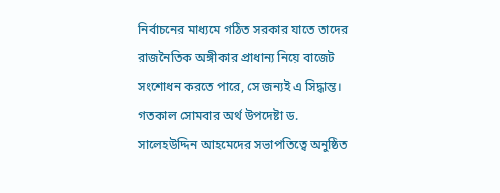নির্বাচনের মাধ্যমে গঠিত সরকার যাতে তাদের রাজনৈতিক অঙ্গীকার প্রাধান্য নিয়ে বাজেট সংশোধন করতে পারে, সে জন্যই এ সিদ্ধান্ত।
গতকাল সোমবার অর্থ উপদেষ্টা ড. সালেহউদ্দিন আহমেদের সভাপতিত্বে অনুষ্ঠিত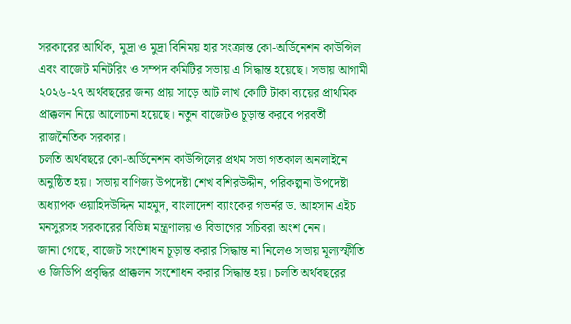সরকারের আর্থিক, মুদ্রা ও মুদ্রা বিনিময় হার সংক্রান্ত কো-অর্ডিনেশন কাউন্সিল এবং বাজেট মনিটরিং ও সম্পদ কমিটির সভায় এ সিদ্ধান্ত হয়েছে। সভায় আগামী ২০২৬-২৭ অর্থবছরের জন্য প্রায় সাড়ে আট লাখ কোটি টাকা ব্যয়ের প্রাথমিক প্রাক্কলন নিয়ে আলোচনা হয়েছে। নতুন বাজেটও চূড়ান্ত করবে পরবর্তী রাজনৈতিক সরকার।
চলতি অর্থবছরে কো-অর্ডিনেশন কাউন্সিলের প্রথম সভা গতকাল অনলাইনে অনুষ্ঠিত হয়। সভায় বাণিজ্য উপদেষ্টা শেখ বশিরউদ্দীন, পরিকল্পনা উপদেষ্টা অধ্যাপক ওয়াহিদউদ্দিন মাহমুদ, বাংলাদেশ ব্যাংকের গভর্নর ড. আহসান এইচ মনসুরসহ সরকারের বিভিন্ন মন্ত্রণালয় ও বিভাগের সচিবরা অংশ নেন।
জানা গেছে, বাজেট সংশোধন চূড়ান্ত করার সিদ্ধান্ত না নিলেও সভায় মূল্যস্ফীতি ও জিডিপি প্রবৃদ্ধির প্রাক্কলন সংশোধন করার সিদ্ধান্ত হয়। চলতি অর্থবছরের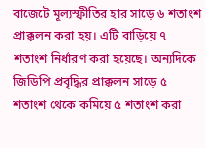বাজেটে মূল্যস্ফীতির হার সাড়ে ৬ শতাংশ প্রাক্কলন করা হয়। এটি বাড়িয়ে ৭ শতাংশ নির্ধারণ করা হয়েছে। অন্যদিকে জিডিপি প্রবৃদ্ধির প্রাক্কলন সাড়ে ৫ শতাংশ থেকে কমিয়ে ৫ শতাংশ করা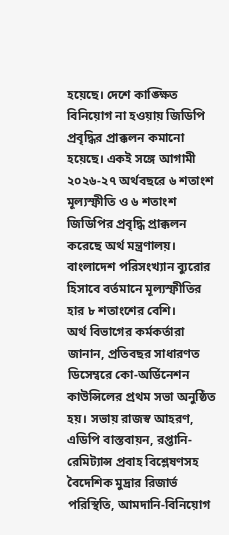হয়েছে। দেশে কাঙ্ক্ষিত বিনিয়োগ না হওয়ায় জিডিপি প্রবৃদ্ধির প্রাক্কলন কমানো হয়েছে। একই সঙ্গে আগামী ২০২৬-২৭ অর্থবছরে ৬ শতাংশ মূল্যস্ফীতি ও ৬ শতাংশ জিডিপির প্রবৃদ্ধি প্রাক্কলন করেছে অর্থ মন্ত্রণালয়। বাংলাদেশ পরিসংখ্যান ব্যুরোর হিসাবে বর্তমানে মূল্যস্ফীতির হার ৮ শতাংশের বেশি।
অর্থ বিভাগের কর্মকর্তারা জানান, প্রতিবছর সাধারণত ডিসেম্বরে কো-অর্ডিনেশন কাউন্সিলের প্রথম সভা অনুষ্ঠিত হয়। সভায় রাজস্ব আহরণ, এডিপি বাস্তবায়ন, রপ্তানি-রেমিট্যান্স প্রবাহ বিশ্লেষণসহ বৈদেশিক মুদ্রার রিজার্ভ পরিস্থিতি, আমদানি-বিনিয়োগ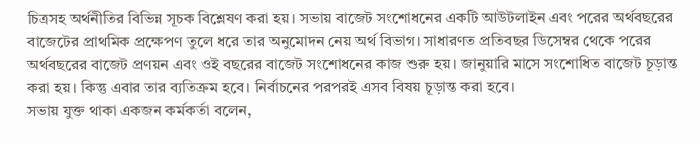চিত্রসহ অর্থনীতির বিভিন্ন সূচক বিশ্লেষণ করা হয়। সভায় বাজেট সংশোধনের একটি আউটলাইন এবং পরের অর্থবছরের বাজেটের প্রাথমিক প্রক্ষেপণ তুলে ধরে তার অনুমোদন নেয় অর্থ বিভাগ। সাধারণত প্রতিবছর ডিসেম্বর থেকে পরের অর্থবছরের বাজেট প্রণয়ন এবং ওই বছরের বাজেট সংশোধনের কাজ শুরু হয়। জানুয়ারি মাসে সংশোধিত বাজেট চূড়ান্ত করা হয়। কিন্তু এবার তার ব্যতিক্রম হবে। নির্বাচনের পরপরই এসব বিষয় চূড়ান্ত করা হবে।
সভায় যুক্ত থাকা একজন কর্মকর্তা বলেন,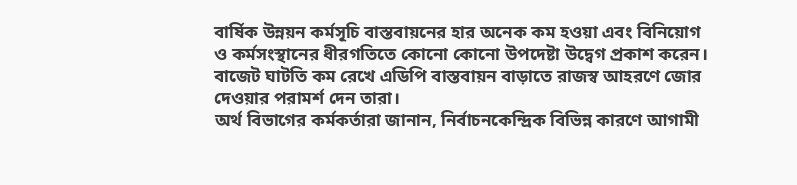বার্ষিক উন্নয়ন কর্মসূচি বাস্তবায়নের হার অনেক কম হওয়া এবং বিনিয়োগ ও কর্মসংস্থানের ধীরগতিতে কোনো কোনো উপদেষ্টা উদ্বেগ প্রকাশ করেন। বাজেট ঘাটতি কম রেখে এডিপি বাস্তবায়ন বাড়াতে রাজস্ব আহরণে জোর দেওয়ার পরামর্শ দেন তারা।
অর্থ বিভাগের কর্মকর্তারা জানান, নির্বাচনকেন্দ্রিক বিভিন্ন কারণে আগামী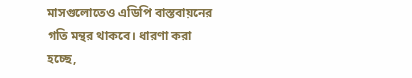মাসগুলোতেও এডিপি বাস্তবায়নের গতি মন্থর থাকবে। ধারণা করা হচ্ছে,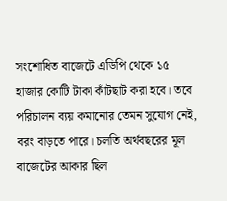সংশোধিত বাজেটে এডিপি থেকে ১৫ হাজার কোটি টাকা কাঁটছাট করা হবে। তবে পরিচালন ব্যয় কমানোর তেমন সুযোগ নেই, বরং বাড়তে পারে। চলতি অর্থবছরের মূল বাজেটের আকার ছিল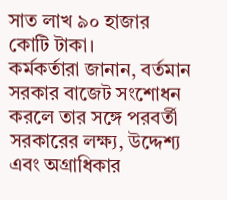সাত লাখ ৯০ হাজার কোটি টাকা।
কর্মকর্তারা জানান, বর্তমান সরকার বাজেট সংশোধন করলে তার সঙ্গে পরবর্তী সরকারের লক্ষ্য, উদ্দেশ্য এবং অগ্রাধিকার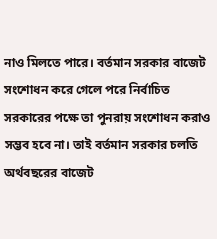নাও মিলতে পারে। বর্তমান সরকার বাজেট সংশোধন করে গেলে পরে নির্বাচিত সরকারের পক্ষে তা পুনরায় সংশোধন করাও সম্ভব হবে না। তাই বর্তমান সরকার চলতি অর্থবছরের বাজেট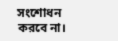সংশোধন করবে না।